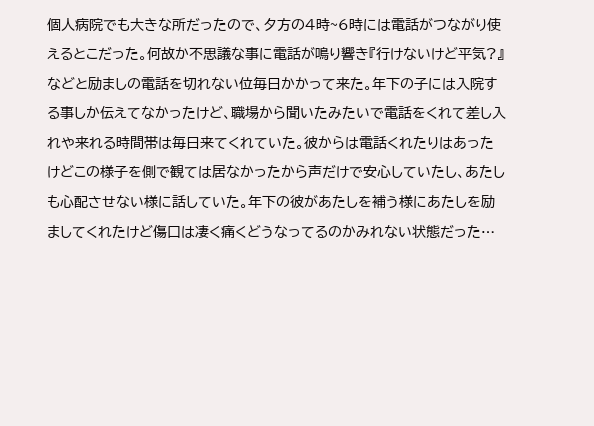個人病院でも大きな所だったので、夕方の4時~6時には電話がつながり使えるとこだった。何故か不思議な事に電話が鳴り響き『行けないけど平気?』などと励ましの電話を切れない位毎日かかって来た。年下の子には入院する事しか伝えてなかったけど、職場から聞いたみたいで電話をくれて差し入れや来れる時間帯は毎日来てくれていた。彼からは電話くれたりはあったけどこの様子を側で観ては居なかったから声だけで安心していたし、あたしも心配させない様に話していた。年下の彼があたしを補う様にあたしを励ましてくれたけど傷口は凄く痛くどうなってるのかみれない状態だった…